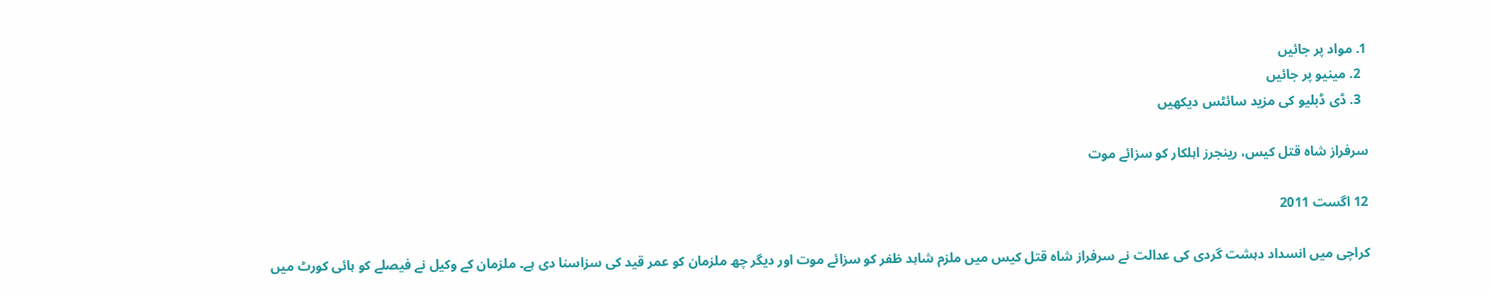1. مواد پر جائیں
  2. مینیو پر جائیں
  3. ڈی ڈبلیو کی مزید سائٹس دیکھیں

سرفراز شاہ قتل کیس، رینجرز اہلکار کو سزائے موت

12 اگست 2011

کراچی میں انسداد دہشت گردی کی عدالت نے سرفراز شاہ قتل کیس میں ملزم شاہد ظفر کو سزائے موت اور دیگر چھ ملزمان کو عمر قید کی سزاسنا دی ہے۔ ملزمان کے وکیل نے فیصلے کو ہائی کورٹ میں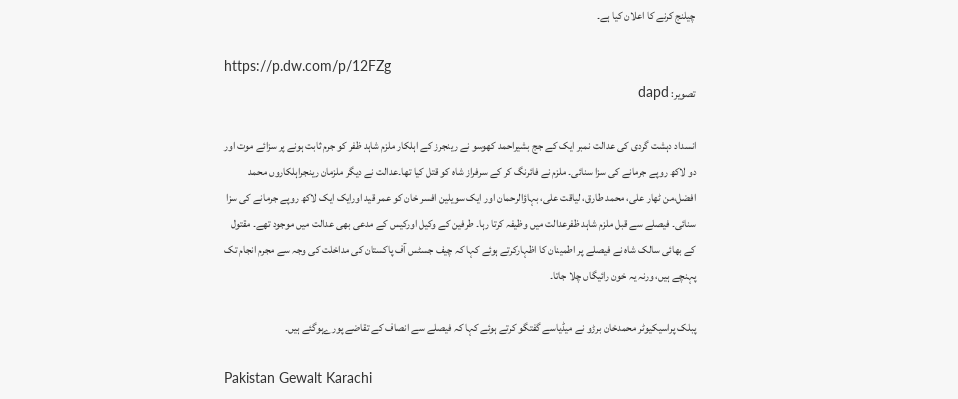چیلنج کرنے کا اعلان کیا ہے۔

https://p.dw.com/p/12FZg
تصویر: dapd

انسداد دہشت گردی کی عدالت نمبر ایک کے جج بشیراحمد کھوسو نے رینجرز کے اہلکار ملزم شاہد ظفر کو جرم ثابت ہونے پر سزائے موت اور دو لاکھ روپے جرمانے کی سزا سنائی۔ ملزم نے فائرنگ کر کے سرفراز شاہ کو قتل کیا تھا۔عدالت نے دیگر ملزمان رینجراہلکاروں محمد افضل،من ٹھار علی، محمد طارق، لیاقت علی، بہاؤالرحمان اور ایک سویلین افسر خان کو عمر قید اورایک ایک لاکھ روپے جرمانے کی سزا سنائی۔ فیصلے سے قبل ملزم شاہد ظفرعدالت میں وظیفہ کرتا رہا۔ طرفین کے وکیل اورکیس کے مدعی بھی عدالت میں موجود تھے۔ مقتول کے بھائی سالک شاہ نے فیصلے پر اطمینان کا اظہارکرتے ہوئے کہا کہ چیف جسٹس آف پاکستان کی مداخلت کی وجہ سے مجرم انجام تک پہنچے ہیں، ورنہ یہ خون رائیگاں چلا جاتا۔

پبلک پراسیکیوٹر محمدخان برڑو نے میڈیاسے گفتگو کرتے ہوئے کہا کہ فیصلے سے انصاف کے تقاضے پورےہوگئے ہیں۔

Pakistan Gewalt Karachi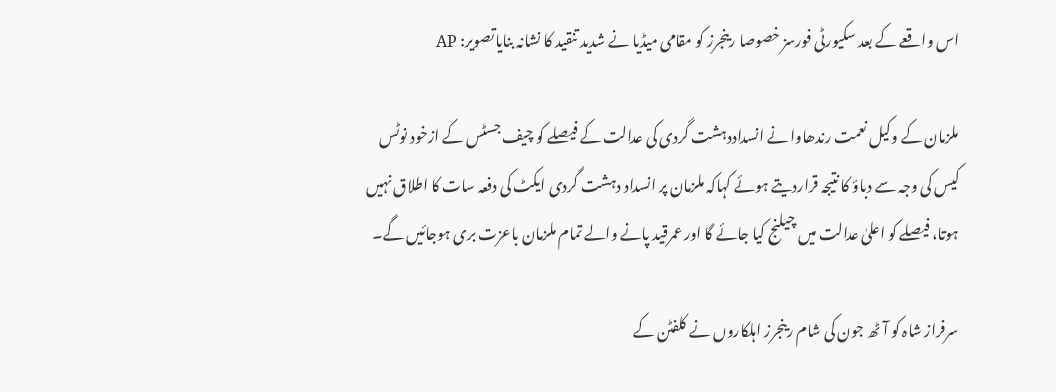اس واقعے کے بعد سکیورٹی فورسز خصوصا رینجرز کو مقامی میڈیا نے شدید تنقید کا نشانہ بنایاتصویر: AP

ملزمان کے وکیل نعمت رندھاوا نے انسداددہشت گردی کی عدالت کے فیصلے کو چیف جسٹس کے ازخود نوٹس کیس کی وجہ سے دباؤ کا نتیجہ قراردیتے ہوئے کہاکہ ملزمان پر انسداد دہشت گردی ایکٹ کی دفعہ سات کا اطلاق نہیں ہوتا، فیصلے کو اعلیٰ عدالت میں چیلنج کیا جائے گا اور عمرقید پانے والے تمام ملزمان باعزت بری ہوجائیں گے۔

سرفراز شاہ کو آٹھ جون کی شام رینجرز اہلکاروں نے کلفٹن کے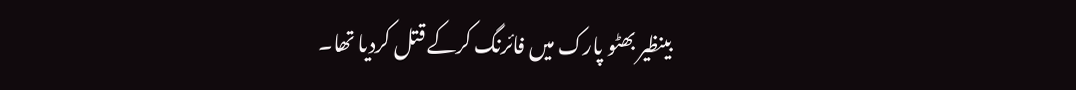بینظیر بھٹو پارک میں فائرنگ کرکے قتل کردیا تھا۔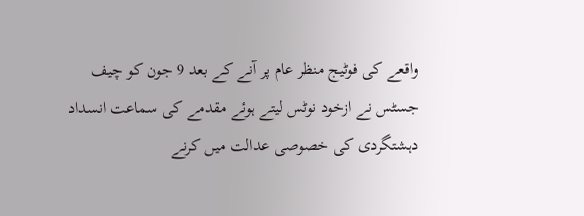واقعے کی فوٹیج منظر عام پر آنے کے بعد 9 جون کو چیف جسٹس نے ازخود نوٹس لیتے ہوئے مقدمے کی سماعت انسداد دہشتگردی کی خصوصی عدالت میں کرنے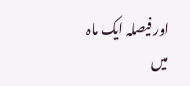اور فیصلہ ایک ماہ میں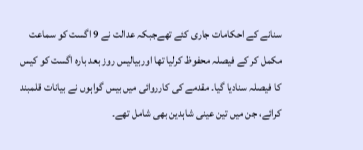سنانے کے احکامات جاری کئے تھےجبکہ عدالت نے 9 اگست کو سماعت مکمل کر کے فیصلہ محفوظ کرلیا تھا اوربیالیس روز بعد بارہ اگست کو کیس کا فیصلہ سنادیا گیا۔ مقدمے کی کارروائی میں بیس گواہوں نے بیانات قلمبند کرائے، جن میں تین عینی شاہدین بھی شامل تھے۔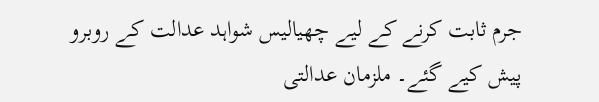جرم ثابت کرنے کے لیے چھیالیس شواہد عدالت کے روبرو پیش کیے گئے۔ ملزمان عدالتی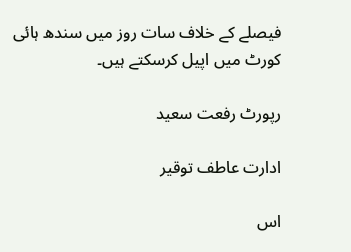فیصلے کے خلاف سات روز میں سندھ ہائی کورٹ میں اپیل کرسکتے ہیں۔

رپورٹ رفعت سعید

ادارت عاطف توقیر

اس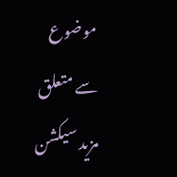موضوع سے متعلق مزید سیکشن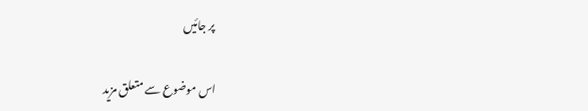پر جائیں

اس موضوع سے متعلق مزید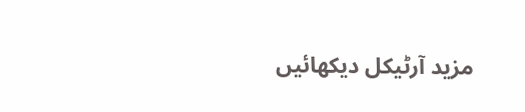مزید آرٹیکل دیکھائیں